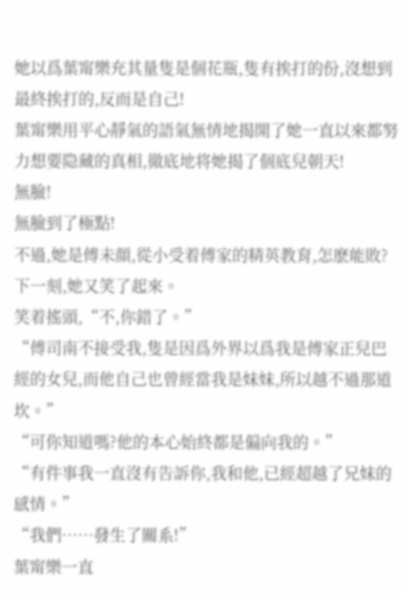她以爲葉甯樂充其量隻是個花瓶,隻有挨打的份,沒想到最終挨打的,反而是自己!
葉甯樂用平心靜氣的語氣無情地揭開了她一直以來都努力想要隐藏的真相,徹底地将她揭了個底兒朝天!
無臉!
無臉到了極點!
不過,她是傅未顔,從小受着傅家的精英教育,怎麽能敗?
下一刻,她又笑了起來。
笑着搖頭,“不,你錯了。”
“傅司南不接受我,隻是因爲外界以爲我是傅家正兒巴經的女兒,而他自己也曾經當我是妹妹,所以越不過那道坎。”
“可你知道嗎?他的本心始終都是偏向我的。”
“有件事我一直沒有告訴你,我和他,已經超越了兄妹的感情。”
“我們……發生了關系!”
葉甯樂一直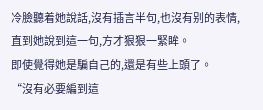冷臉聽着她說話,沒有插言半句,也沒有别的表情,直到她說到這一句,方才狠狠一緊眸。
即使覺得她是騙自己的,還是有些上頭了。
“沒有必要編到這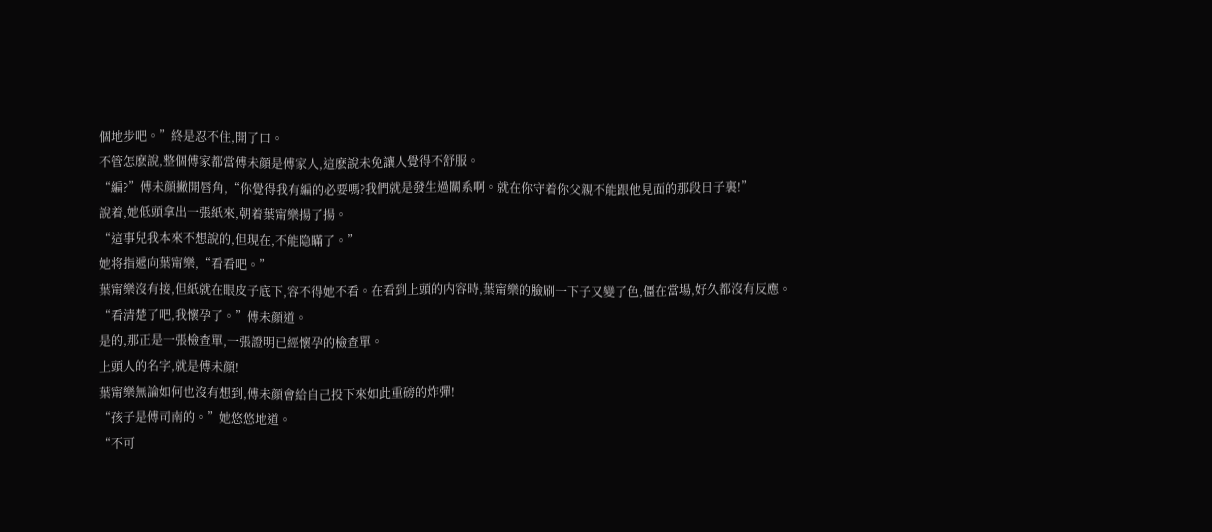個地步吧。”終是忍不住,開了口。
不管怎麽說,整個傅家都當傅未顔是傅家人,這麽說未免讓人覺得不舒服。
“編?”傅未顔撇開唇角,“你覺得我有編的必要嗎?我們就是發生過關系啊。就在你守着你父親不能跟他見面的那段日子裏!”
說着,她低頭拿出一張紙來,朝着葉甯樂揚了揚。
“這事兒我本來不想說的,但現在,不能隐瞞了。”
她将指遞向葉甯樂,“看看吧。”
葉甯樂沒有接,但紙就在眼皮子底下,容不得她不看。在看到上頭的内容時,葉甯樂的臉刷一下子又變了色,僵在當場,好久都沒有反應。
“看清楚了吧,我懷孕了。”傅未顔道。
是的,那正是一張檢查單,一張證明已經懷孕的檢查單。
上頭人的名字,就是傅未顔!
葉甯樂無論如何也沒有想到,傅未顔會給自己投下來如此重磅的炸彈!
“孩子是傅司南的。”她悠悠地道。
“不可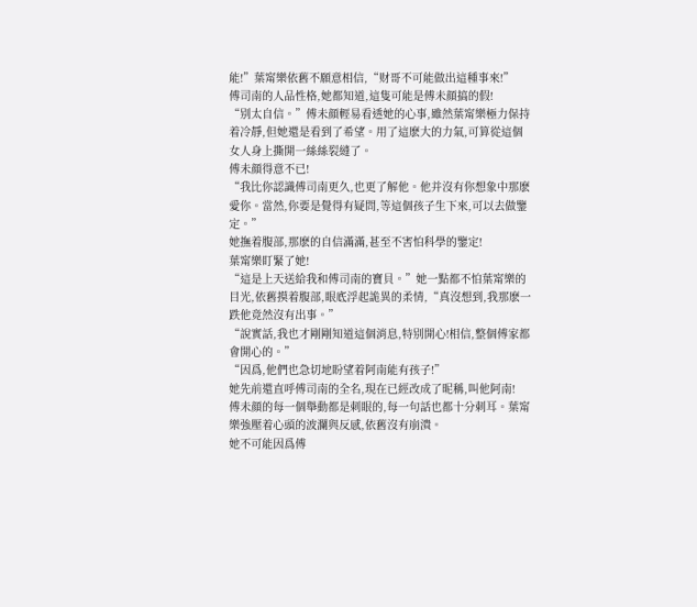能!”葉甯樂依舊不願意相信,“财哥不可能做出這種事來!”
傅司南的人品性格,她都知道,這隻可能是傅未顔搞的假!
“别太自信。”傅未顔輕易看透她的心事,雖然葉甯樂極力保持着冷靜,但她還是看到了希望。用了這麽大的力氣,可算從這個女人身上撕開一絲絲裂縫了。
傅未顔得意不已!
“我比你認識傅司南更久,也更了解他。他并沒有你想象中那麽愛你。當然,你要是覺得有疑問,等這個孩子生下來,可以去做鑒定。”
她撫着腹部,那麽的自信滿滿,甚至不害怕科學的鑒定!
葉甯樂盯緊了她!
“這是上天送給我和傅司南的寶貝。”她一點都不怕葉甯樂的目光,依舊摸着腹部,眼底浮起詭異的柔情,“真沒想到,我那麽一跌他竟然沒有出事。”
“說實話,我也才剛剛知道這個消息,特别開心!相信,整個傅家都會開心的。”
“因爲,他們也急切地盼望着阿南能有孩子!”
她先前還直呼傅司南的全名,現在已經改成了昵稱,叫他阿南!
傅未顔的每一個舉動都是刺眼的,每一句話也都十分刺耳。葉甯樂強壓着心頭的波瀾與反感,依舊沒有崩潰。
她不可能因爲傅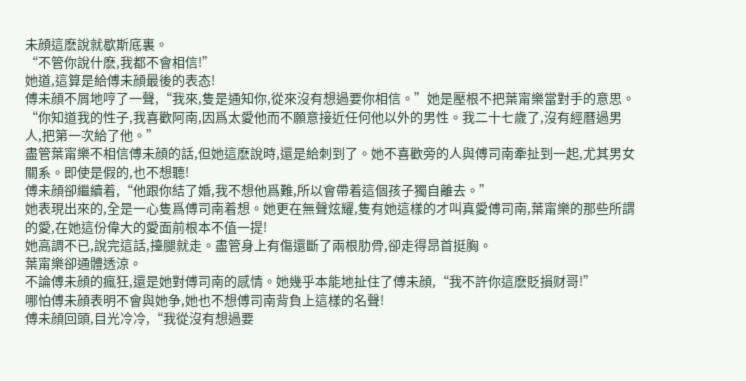未顔這麽說就歇斯底裏。
“不管你說什麽,我都不會相信!”
她道,這算是給傅未顔最後的表态!
傅未顔不屑地哼了一聲,“我來,隻是通知你,從來沒有想過要你相信。”她是壓根不把葉甯樂當對手的意思。
“你知道我的性子,我喜歡阿南,因爲太愛他而不願意接近任何他以外的男性。我二十七歲了,沒有經曆過男人,把第一次給了他。”
盡管葉甯樂不相信傅未顔的話,但她這麽說時,還是給刺到了。她不喜歡旁的人與傅司南牽扯到一起,尤其男女關系。即使是假的,也不想聽!
傅未顔卻繼續着,“他跟你結了婚,我不想他爲難,所以會帶着這個孩子獨自離去。”
她表現出來的,全是一心隻爲傅司南着想。她更在無聲炫耀,隻有她這樣的才叫真愛傅司南,葉甯樂的那些所謂的愛,在她這份偉大的愛面前根本不值一提!
她高調不已,說完這話,擡腿就走。盡管身上有傷還斷了兩根肋骨,卻走得昂首挺胸。
葉甯樂卻通體透涼。
不論傅未顔的瘋狂,還是她對傅司南的感情。她幾乎本能地扯住了傅未顔,“我不許你這麽貶損财哥!”
哪怕傅未顔表明不會與她争,她也不想傅司南背負上這樣的名聲!
傅未顔回頭,目光冷冷,“我從沒有想過要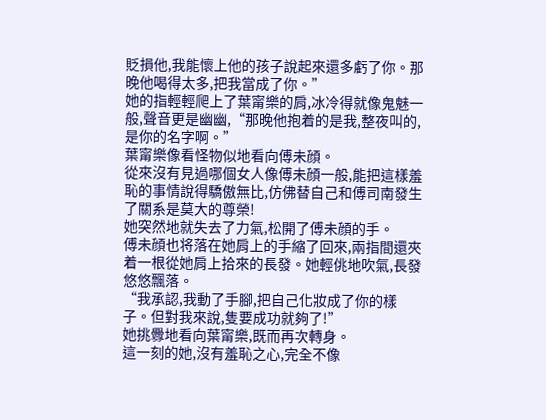貶損他,我能懷上他的孩子說起來還多虧了你。那晚他喝得太多,把我當成了你。”
她的指輕輕爬上了葉甯樂的肩,冰冷得就像鬼魅一般,聲音更是幽幽,“那晚他抱着的是我,整夜叫的,是你的名字啊。”
葉甯樂像看怪物似地看向傅未顔。
從來沒有見過哪個女人像傅未顔一般,能把這樣羞恥的事情說得驕傲無比,仿佛替自己和傅司南發生了關系是莫大的尊榮!
她突然地就失去了力氣,松開了傅未顔的手。
傅未顔也将落在她肩上的手縮了回來,兩指間還夾着一根從她肩上拾來的長發。她輕佻地吹氣,長發悠悠飄落。
“我承認,我動了手腳,把自己化妝成了你的樣子。但對我來說,隻要成功就夠了!”
她挑釁地看向葉甯樂,既而再次轉身。
這一刻的她,沒有羞恥之心,完全不像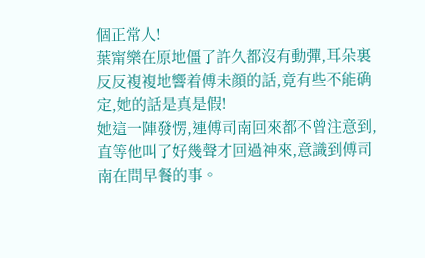個正常人!
葉甯樂在原地僵了許久都沒有動彈,耳朵裏反反複複地響着傅未顔的話,竟有些不能确定,她的話是真是假!
她這一陣發愣,連傅司南回來都不曾注意到,直等他叫了好幾聲才回過神來,意識到傅司南在問早餐的事。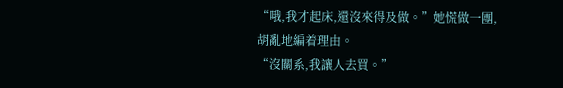“哦,我才起床,還沒來得及做。”她慌做一團,胡亂地編着理由。
“沒關系,我讓人去買。”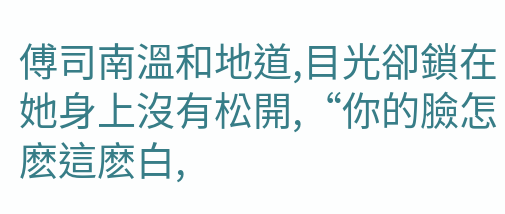傅司南溫和地道,目光卻鎖在她身上沒有松開,“你的臉怎麽這麽白,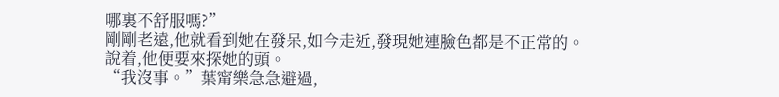哪裏不舒服嗎?”
剛剛老遠,他就看到她在發呆,如今走近,發現她連臉色都是不正常的。
說着,他便要來探她的頭。
“我沒事。”葉甯樂急急避過,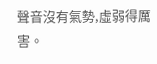聲音沒有氣勢,虛弱得厲害。